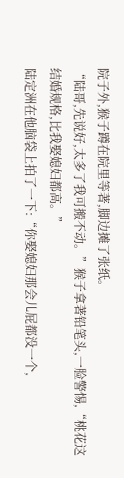院子外,猴子蹲在院里等著,脚边摊了张纸。
“陆哥,先说好,太多了我可搬不动。”猴子拿著铅笔头,一脸警惕,“桃花这结婚规格,比我娶媳妇都高。”
陆定洲在他脑袋上拍了一下:“你娶媳妇那会儿屁都没一个,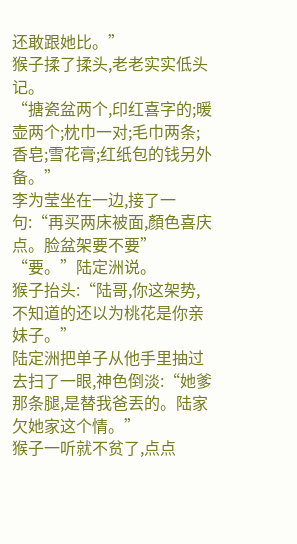还敢跟她比。”
猴子揉了揉头,老老实实低头记。
“搪瓷盆两个,印红喜字的;暖壶两个;枕巾一对;毛巾两条;香皂;雪花膏;红纸包的钱另外备。”
李为莹坐在一边,接了一句:“再买两床被面,顏色喜庆点。脸盆架要不要”
“要。”陆定洲说。
猴子抬头:“陆哥,你这架势,不知道的还以为桃花是你亲妹子。”
陆定洲把单子从他手里抽过去扫了一眼,神色倒淡:“她爹那条腿,是替我爸丟的。陆家欠她家这个情。”
猴子一听就不贫了,点点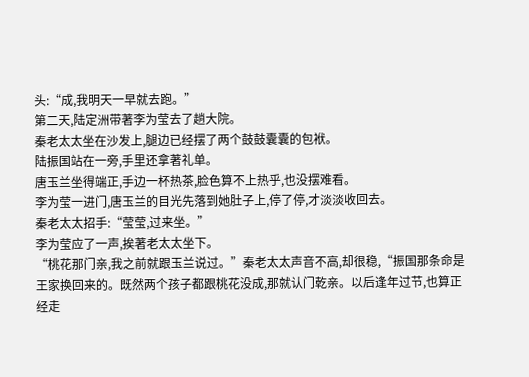头:“成,我明天一早就去跑。”
第二天,陆定洲带著李为莹去了趟大院。
秦老太太坐在沙发上,腿边已经摆了两个鼓鼓囊囊的包袱。
陆振国站在一旁,手里还拿著礼单。
唐玉兰坐得端正,手边一杯热茶,脸色算不上热乎,也没摆难看。
李为莹一进门,唐玉兰的目光先落到她肚子上,停了停,才淡淡收回去。
秦老太太招手:“莹莹,过来坐。”
李为莹应了一声,挨著老太太坐下。
“桃花那门亲,我之前就跟玉兰说过。”秦老太太声音不高,却很稳,“振国那条命是王家换回来的。既然两个孩子都跟桃花没成,那就认门乾亲。以后逢年过节,也算正经走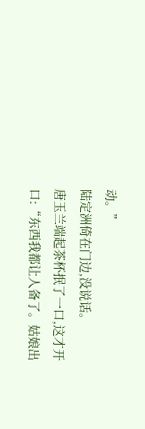动。”
陆定洲倚在门边,没说话。
唐玉兰端起茶杯抿了一口,这才开口:“东西我都让人备了。姑娘出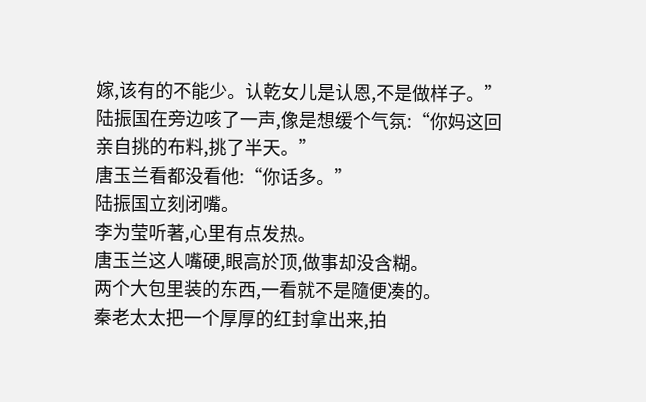嫁,该有的不能少。认乾女儿是认恩,不是做样子。”
陆振国在旁边咳了一声,像是想缓个气氛:“你妈这回亲自挑的布料,挑了半天。”
唐玉兰看都没看他:“你话多。”
陆振国立刻闭嘴。
李为莹听著,心里有点发热。
唐玉兰这人嘴硬,眼高於顶,做事却没含糊。
两个大包里装的东西,一看就不是隨便凑的。
秦老太太把一个厚厚的红封拿出来,拍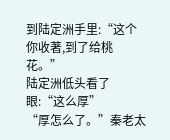到陆定洲手里:“这个你收著,到了给桃花。”
陆定洲低头看了眼:“这么厚”
“厚怎么了。”秦老太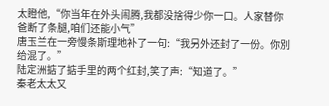太瞪他,“你当年在外头闹腾,我都没捨得少你一口。人家替你爸断了条腿,咱们还能小气”
唐玉兰在一旁慢条斯理地补了一句:“我另外还封了一份。你別给混了。”
陆定洲掂了掂手里的两个红封,笑了声:“知道了。”
秦老太太又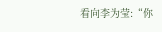看向李为莹:“你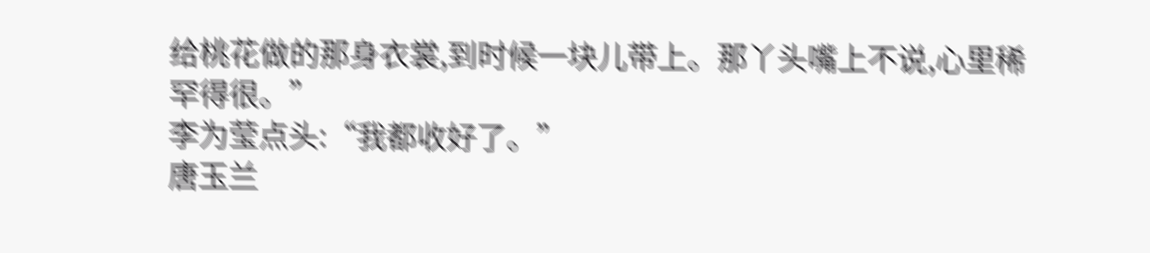给桃花做的那身衣裳,到时候一块儿带上。那丫头嘴上不说,心里稀罕得很。”
李为莹点头:“我都收好了。”
唐玉兰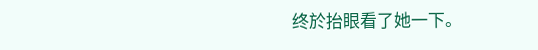终於抬眼看了她一下。